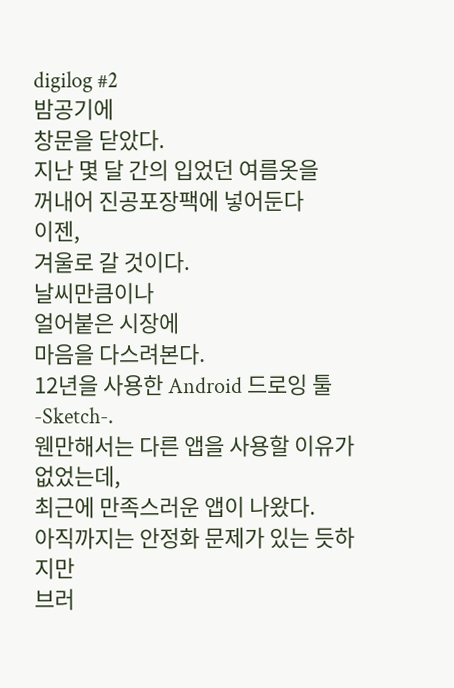digilog #2
밤공기에
창문을 닫았다.
지난 몇 달 간의 입었던 여름옷을
꺼내어 진공포장팩에 넣어둔다
이젠,
겨울로 갈 것이다.
날씨만큼이나
얼어붙은 시장에
마음을 다스려본다.
12년을 사용한 Android 드로잉 툴 -Sketch-.
웬만해서는 다른 앱을 사용할 이유가 없었는데,
최근에 만족스러운 앱이 나왔다.
아직까지는 안정화 문제가 있는 듯하지만
브러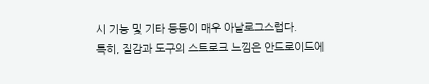시 기능 및 기타 등등이 매우 아날로그스럽다.
특히, 질감과 도구의 스트로크 느낌은 안드로이드에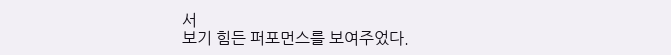서
보기 힘든 퍼포먼스를 보여주었다.